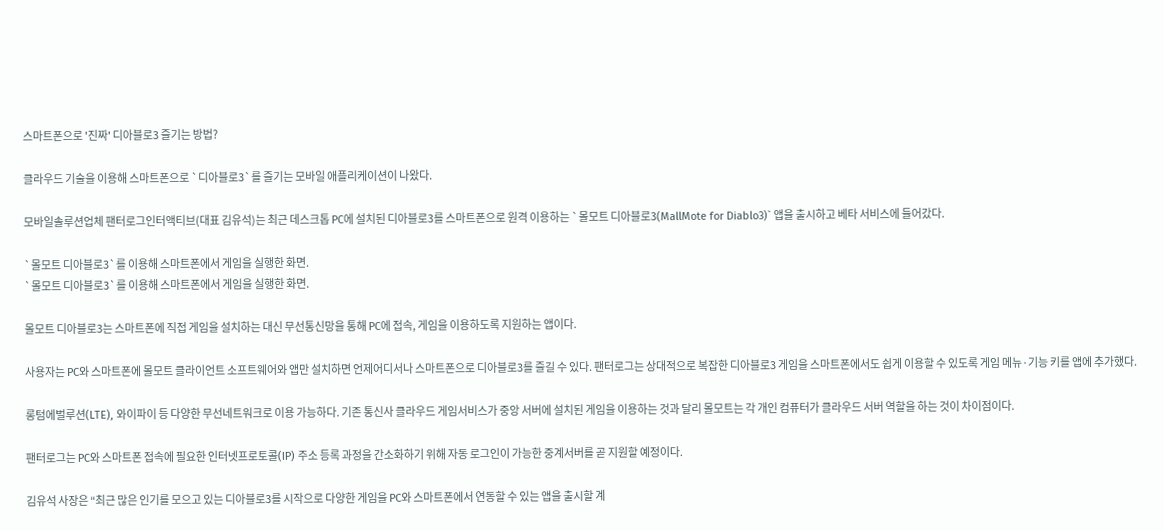스마트폰으로 '진짜' 디아블로3 즐기는 방법?

클라우드 기술을 이용해 스마트폰으로 `디아블로3`를 즐기는 모바일 애플리케이션이 나왔다.

모바일솔루션업체 팬터로그인터액티브(대표 김유석)는 최근 데스크톱 PC에 설치된 디아블로3를 스마트폰으로 원격 이용하는 `몰모트 디아블로3(MallMote for Diablo3)` 앱을 출시하고 베타 서비스에 들어갔다.

`몰모트 디아블로3`를 이용해 스마트폰에서 게임을 실행한 화면.
`몰모트 디아블로3`를 이용해 스마트폰에서 게임을 실행한 화면.

몰모트 디아블로3는 스마트폰에 직접 게임을 설치하는 대신 무선통신망을 통해 PC에 접속, 게임을 이용하도록 지원하는 앱이다.

사용자는 PC와 스마트폰에 몰모트 클라이언트 소프트웨어와 앱만 설치하면 언제어디서나 스마트폰으로 디아블로3를 즐길 수 있다. 팬터로그는 상대적으로 복잡한 디아블로3 게임을 스마트폰에서도 쉽게 이용할 수 있도록 게임 메뉴·기능 키를 앱에 추가했다.

롱텀에벌루션(LTE), 와이파이 등 다양한 무선네트워크로 이용 가능하다. 기존 통신사 클라우드 게임서비스가 중앙 서버에 설치된 게임을 이용하는 것과 달리 몰모트는 각 개인 컴퓨터가 클라우드 서버 역할을 하는 것이 차이점이다.

팬터로그는 PC와 스마트폰 접속에 필요한 인터넷프로토콜(IP) 주소 등록 과정을 간소화하기 위해 자동 로그인이 가능한 중계서버를 곧 지원할 예정이다.

김유석 사장은 “최근 많은 인기를 모으고 있는 디아블로3를 시작으로 다양한 게임을 PC와 스마트폰에서 연동할 수 있는 앱을 출시할 계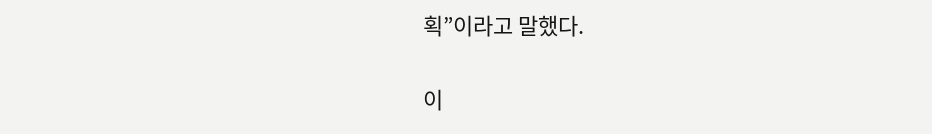획”이라고 말했다.

이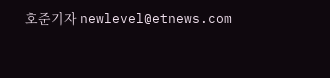호준기자 newlevel@etnews.com